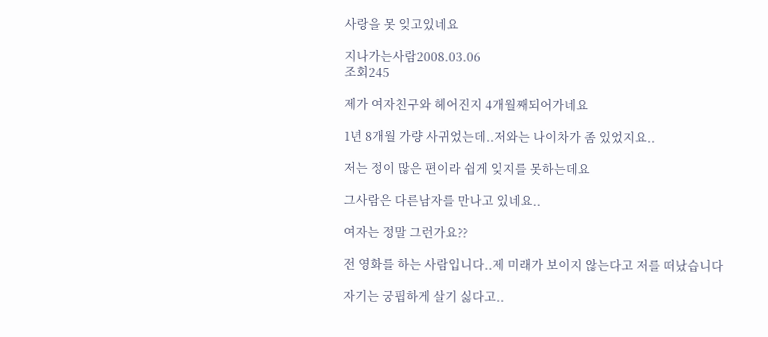사랑을 못 잊고있네요

지나가는사람2008.03.06
조회245

제가 여자친구와 헤어진지 4개월째되어가네요

1년 8개월 가량 사귀었는데..저와는 나이차가 좀 있었지요..

저는 정이 많은 편이라 쉽게 잊지를 못하는데요

그사람은 다른남자를 만나고 있네요..

여자는 정말 그런가요??

전 영화를 하는 사람입니다..제 미래가 보이지 않는다고 저를 떠났습니다

자기는 궁핍하게 살기 싫다고..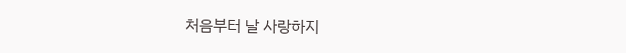처음부터 날 사랑하지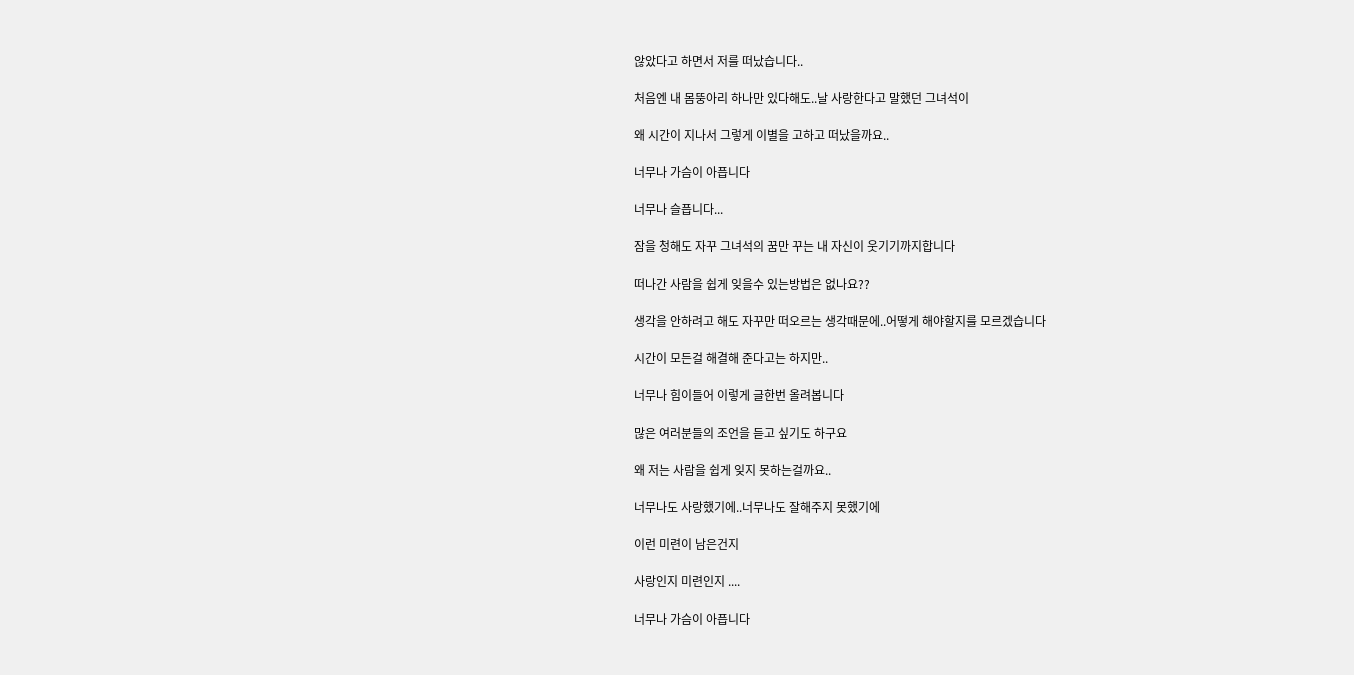않았다고 하면서 저를 떠났습니다..

처음엔 내 몸뚱아리 하나만 있다해도..날 사랑한다고 말했던 그녀석이

왜 시간이 지나서 그렇게 이별을 고하고 떠났을까요..

너무나 가슴이 아픕니다

너무나 슬픕니다...

잠을 청해도 자꾸 그녀석의 꿈만 꾸는 내 자신이 웃기기까지합니다

떠나간 사람을 쉽게 잊을수 있는방법은 없나요??

생각을 안하려고 해도 자꾸만 떠오르는 생각때문에..어떻게 해야할지를 모르겠습니다

시간이 모든걸 해결해 준다고는 하지만..

너무나 힘이들어 이렇게 글한번 올려봅니다

많은 여러분들의 조언을 듣고 싶기도 하구요

왜 저는 사람을 쉽게 잊지 못하는걸까요..

너무나도 사랑했기에..너무나도 잘해주지 못했기에

이런 미련이 남은건지

사랑인지 미련인지 ....

너무나 가슴이 아픕니다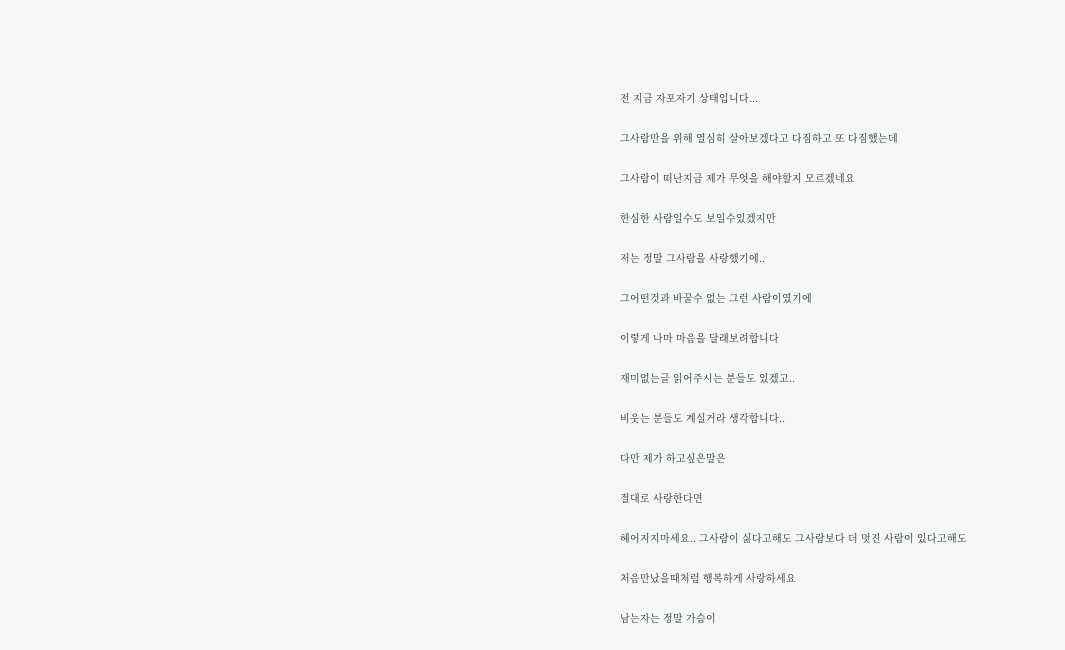전 지금 자포자기 상태입니다...

그사람만을 위해 열심히 살아보겠다고 다짐하고 또 다짐했는데

그사람이 떠난지금 제가 무엇을 해야할지 모르겠네요

한심한 사람일수도 보일수있겠지만

저는 정말 그사람을 사랑했기에..

그어떤것과 바꿀수 없는 그런 사람이였기에

이렇게 나마 마음을 달래보려합니다

재미없는글 읽어주시는 분들도 있겠고..

비웃는 분들도 계실거라 생각합니다..

다만 제가 하고싶은말은

절대로 사랑한다면

헤어지지마세요.. 그사람이 싫다고해도 그사람보다 더 멋진 사람이 있다고해도

처음만났을때처럼 행복하게 사랑하세요

남는자는 정말 가슴이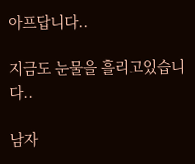아프답니다..

지금도 눈물을 흘리고있습니다..

남자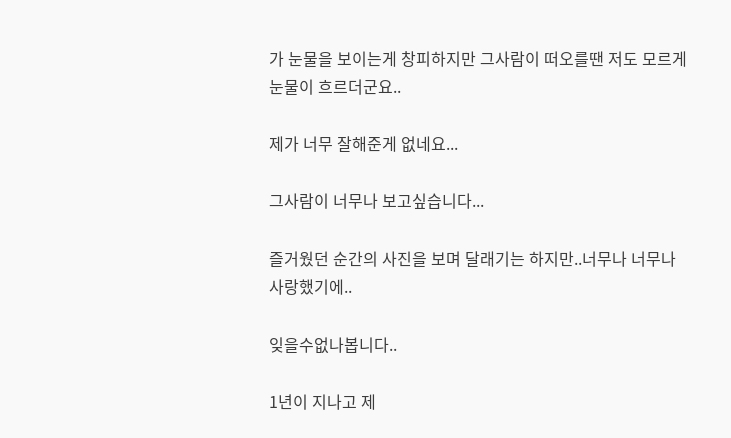가 눈물을 보이는게 창피하지만 그사람이 떠오를땐 저도 모르게 눈물이 흐르더군요..

제가 너무 잘해준게 없네요...

그사람이 너무나 보고싶습니다...

즐거웠던 순간의 사진을 보며 달래기는 하지만..너무나 너무나 사랑했기에..

잊을수없나봅니다..

1년이 지나고 제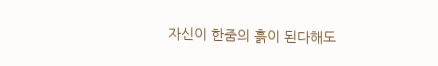자신이 한줌의 흙이 된다해도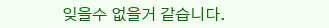잊을수 없을거 같습니다.